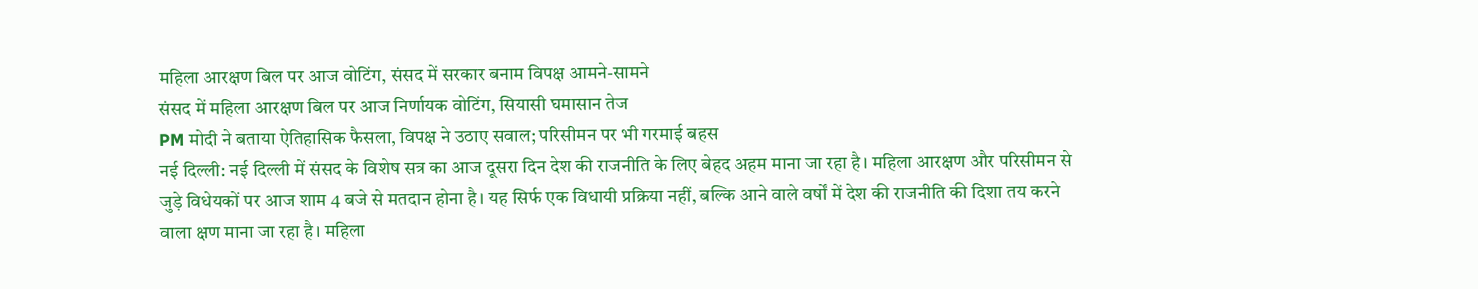महिला आरक्षण बिल पर आज वोटिंग, संसद में सरकार बनाम विपक्ष आमने-सामने
संसद में महिला आरक्षण बिल पर आज निर्णायक वोटिंग, सियासी घमासान तेज
PM मोदी ने बताया ऐतिहासिक फैसला, विपक्ष ने उठाए सवाल; परिसीमन पर भी गरमाई बहस
नई दिल्ली: नई दिल्ली में संसद के विशेष सत्र का आज दूसरा दिन देश की राजनीति के लिए बेहद अहम माना जा रहा है। महिला आरक्षण और परिसीमन से जुड़े विधेयकों पर आज शाम 4 बजे से मतदान होना है। यह सिर्फ एक विधायी प्रक्रिया नहीं, बल्कि आने वाले वर्षों में देश की राजनीति की दिशा तय करने वाला क्षण माना जा रहा है। महिला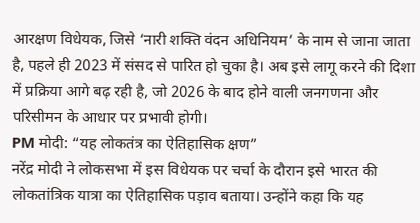आरक्षण विधेयक, जिसे ‘नारी शक्ति वंदन अधिनियम’ के नाम से जाना जाता है, पहले ही 2023 में संसद से पारित हो चुका है। अब इसे लागू करने की दिशा में प्रक्रिया आगे बढ़ रही है, जो 2026 के बाद होने वाली जनगणना और परिसीमन के आधार पर प्रभावी होगी।
PM मोदी: “यह लोकतंत्र का ऐतिहासिक क्षण”
नरेंद्र मोदी ने लोकसभा में इस विधेयक पर चर्चा के दौरान इसे भारत की लोकतांत्रिक यात्रा का ऐतिहासिक पड़ाव बताया। उन्होंने कहा कि यह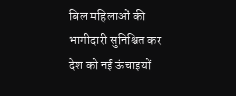बिल महिलाओं की भागीदारी सुनिश्चित कर देश को नई ऊंचाइयों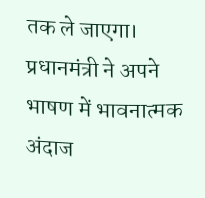तक ले जाएगा। प्रधानमंत्री ने अपने भाषण में भावनात्मक अंदाज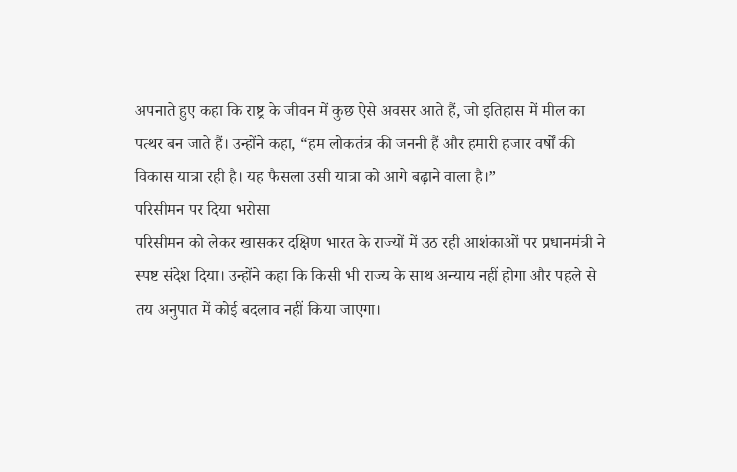अपनाते हुए कहा कि राष्ट्र के जीवन में कुछ ऐसे अवसर आते हैं, जो इतिहास में मील का पत्थर बन जाते हैं। उन्होंने कहा, “हम लोकतंत्र की जननी हैं और हमारी हजार वर्षों की विकास यात्रा रही है। यह फैसला उसी यात्रा को आगे बढ़ाने वाला है।”
परिसीमन पर दिया भरोसा
परिसीमन को लेकर खासकर दक्षिण भारत के राज्यों में उठ रही आशंकाओं पर प्रधानमंत्री ने स्पष्ट संदेश दिया। उन्होंने कहा कि किसी भी राज्य के साथ अन्याय नहीं होगा और पहले से तय अनुपात में कोई बदलाव नहीं किया जाएगा।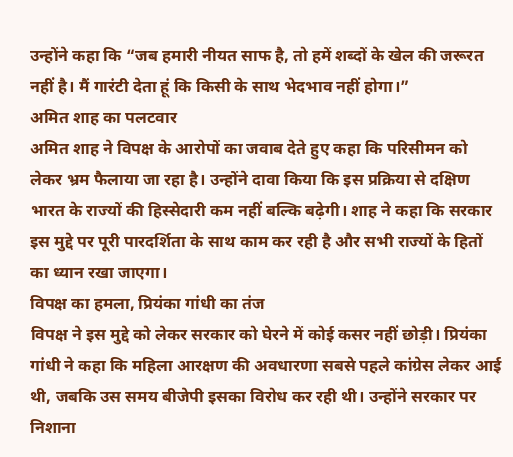उन्होंने कहा कि “जब हमारी नीयत साफ है, तो हमें शब्दों के खेल की जरूरत नहीं है। मैं गारंटी देता हूं कि किसी के साथ भेदभाव नहीं होगा।”
अमित शाह का पलटवार
अमित शाह ने विपक्ष के आरोपों का जवाब देते हुए कहा कि परिसीमन को लेकर भ्रम फैलाया जा रहा है। उन्होंने दावा किया कि इस प्रक्रिया से दक्षिण भारत के राज्यों की हिस्सेदारी कम नहीं बल्कि बढ़ेगी। शाह ने कहा कि सरकार इस मुद्दे पर पूरी पारदर्शिता के साथ काम कर रही है और सभी राज्यों के हितों का ध्यान रखा जाएगा।
विपक्ष का हमला, प्रियंका गांधी का तंज
विपक्ष ने इस मुद्दे को लेकर सरकार को घेरने में कोई कसर नहीं छोड़ी। प्रियंका गांधी ने कहा कि महिला आरक्षण की अवधारणा सबसे पहले कांग्रेस लेकर आई थी, जबकि उस समय बीजेपी इसका विरोध कर रही थी। उन्होंने सरकार पर निशाना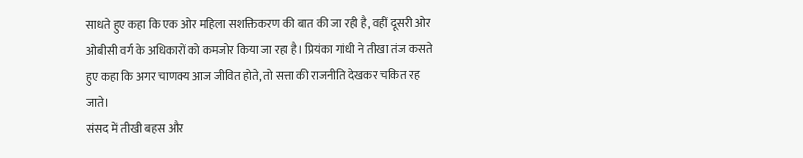साधते हुए कहा कि एक ओर महिला सशक्तिकरण की बात की जा रही है, वहीं दूसरी ओर ओबीसी वर्ग के अधिकारों को कमजोर किया जा रहा है। प्रियंका गांधी ने तीखा तंज कसते हुए कहा कि अगर चाणक्य आज जीवित होते, तो सत्ता की राजनीति देखकर चकित रह जाते।
संसद में तीखी बहस और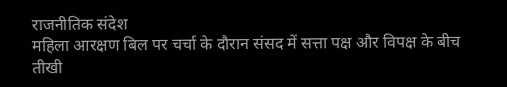राजनीतिक संदेश
महिला आरक्षण बिल पर चर्चा के दौरान संसद में सत्ता पक्ष और विपक्ष के बीच तीखी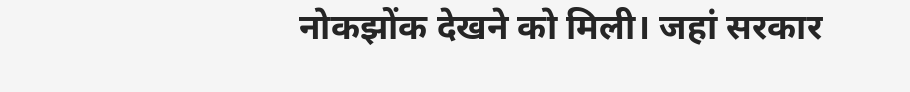नोकझोंक देखने को मिली। जहां सरकार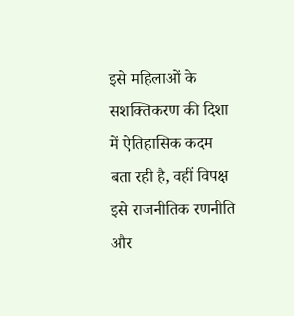इसे महिलाओं के सशक्तिकरण की दिशा में ऐतिहासिक कदम बता रही है, वहीं विपक्ष इसे राजनीतिक रणनीति और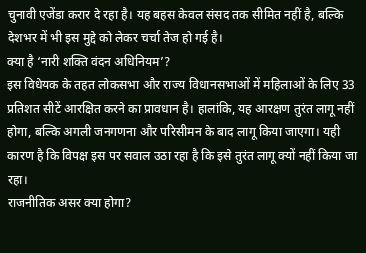चुनावी एजेंडा करार दे रहा है। यह बहस केवल संसद तक सीमित नहीं है, बल्कि देशभर में भी इस मुद्दे को लेकर चर्चा तेज हो गई है।
क्या है ‘नारी शक्ति वंदन अधिनियम’?
इस विधेयक के तहत लोकसभा और राज्य विधानसभाओं में महिलाओं के लिए 33 प्रतिशत सीटें आरक्षित करने का प्रावधान है। हालांकि, यह आरक्षण तुरंत लागू नहीं होगा, बल्कि अगली जनगणना और परिसीमन के बाद लागू किया जाएगा। यही कारण है कि विपक्ष इस पर सवाल उठा रहा है कि इसे तुरंत लागू क्यों नहीं किया जा रहा।
राजनीतिक असर क्या होगा?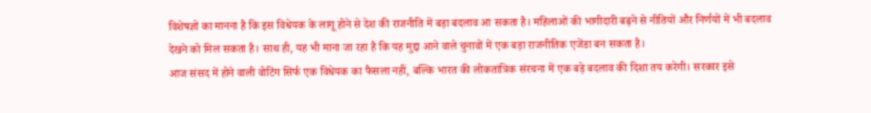विशेषज्ञों का मानना है कि इस विधेयक के लागू होने से देश की राजनीति में बड़ा बदलाव आ सकता है। महिलाओं की भागीदारी बढ़ने से नीतियों और निर्णयों में भी बदलाव देखने को मिल सकता है। साथ ही, यह भी माना जा रहा है कि यह मुद्दा आने वाले चुनावों में एक बड़ा राजनीतिक एजेंडा बन सकता है।
आज संसद में होने वाली वोटिंग सिर्फ एक विधेयक का फैसला नहीं, बल्कि भारत की लोकतांत्रिक संरचना में एक बड़े बदलाव की दिशा तय करेगी। सरकार इसे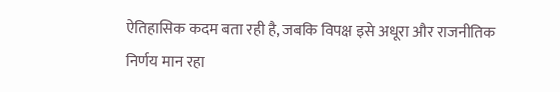ऐतिहासिक कदम बता रही है, जबकि विपक्ष इसे अधूरा और राजनीतिक निर्णय मान रहा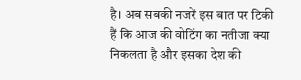है। अब सबकी नजरें इस बात पर टिकी हैं कि आज की वोटिंग का नतीजा क्या निकलता है और इसका देश की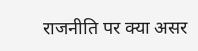राजनीति पर क्या असर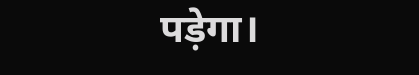पड़ेगा।